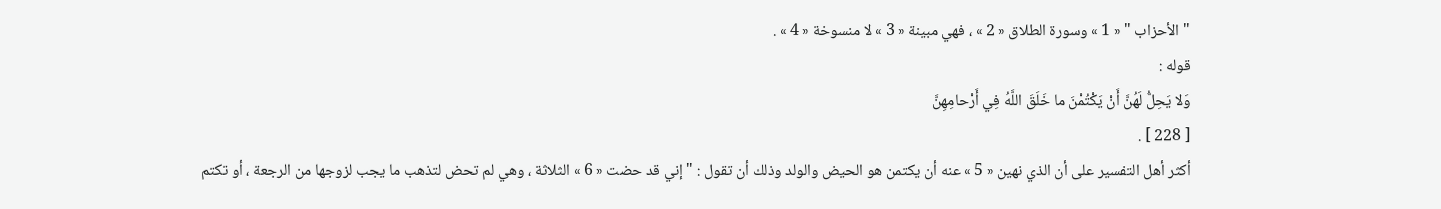" الأحزاب " « 1 » وسورة الطلاق « 2 » ، فهي مبينة « 3 » لا منسوخة « 4 » .
قوله :
وَلا يَحِلُّ لَهُنَّ أَنْ يَكْتُمْنَ ما خَلَقَ اللَّهُ فِي أَرْحامِهِنَّ
[ 228 ] .
أكثر أهل التفسير على أن الذي نهين « 5 » عنه أن يكتمن هو الحيض والولد وذلك أن تقول : " إني قد حضت « 6 » الثلاثة ، وهي لم تحض لتذهب ما يجب لزوجها من الرجعة ، أو تكتم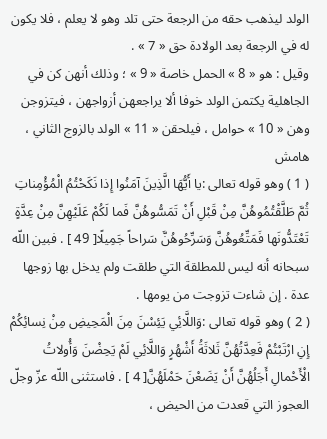الولد ليذهب حقه من الرجعة حتى تلد وهو لا يعلم ، فلا يكون له في الرجعة بعد الولادة حق « 7 » .
وقيل : هو « 8 » الحمل خاصة « 9 » ؛ وذلك أنهن كن في الجاهلية يكتمن الولد خوفا ألا يراجعهن أزواجهن ، فيتزوجن وهن « 10 » حوامل ، فيلحقن « 11 » الولد بالزوج الثاني ،
هامش
( 1 ) وهو قوله تعالى :يا أَيُّهَا الَّذِينَ آمَنُوا إِذا نَكَحْتُمُ الْمُؤْمِناتِ ثُمَّ طَلَّقْتُمُوهُنَّ مِنْ قَبْلِ أَنْ تَمَسُّوهُنَّ فَما لَكُمْ عَلَيْهِنَّ مِنْ عِدَّةٍ تَعْتَدُّونَها فَمَتِّعُوهُنَّ وَسَرِّحُوهُنَّ سَراحاً جَمِيلًا[ 49 ] . فبين اللّه سبحانه أنه ليس للمطلقة التي طلقت ولم يدخل بها زوجها عدة . إن شاءت تزوجت من يومها .
( 2 ) وهو قوله تعالى :وَاللَّائِي يَئِسْنَ مِنَ الْمَحِيضِ مِنْ نِسائِكُمْ إِنِ ارْتَبْتُمْ فَعِدَّتُهُنَّ ثَلاثَةُ أَشْهُرٍ وَاللَّائِي لَمْ يَحِضْنَ وَأُولاتُ الْأَحْمالِ أَجَلُهُنَّ أَنْ يَضَعْنَ حَمْلَهُنَّ[ 4 ] . فاستثنى اللّه عزّ وجلّ العجوز التي قعدت من الحيض ،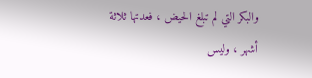والبكر التي لم تبلغ الحيض ، فعدتها ثلاثة أشهر ، وليس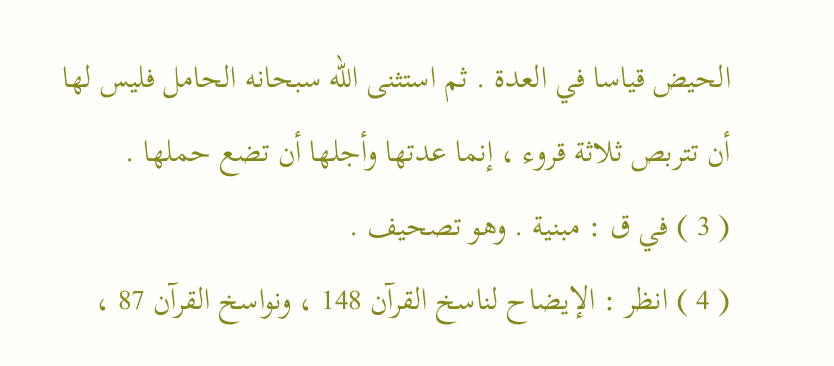الحيض قياسا في العدة . ثم استثنى اللّه سبحانه الحامل فليس لها أن تتربص ثلاثة قروء ، إنما عدتها وأجلها أن تضع حملها .
( 3 ) في ق : مبنية . وهو تصحيف .
( 4 ) انظر : الإيضاح لناسخ القرآن 148 ، ونواسخ القرآن 87 ،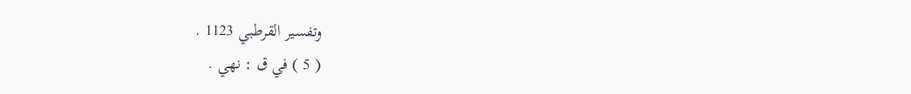وتفسير القرطبي 1123 .
( 5 ) في ق : نهي .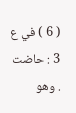( 6 ) في ع 3 : حاضت . وهو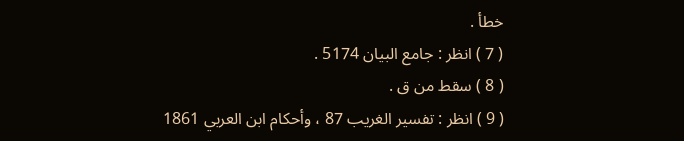خطأ .
( 7 ) انظر : جامع البيان 5174 .
( 8 ) سقط من ق .
( 9 ) انظر : تفسير الغريب 87 ، وأحكام ابن العربي 1861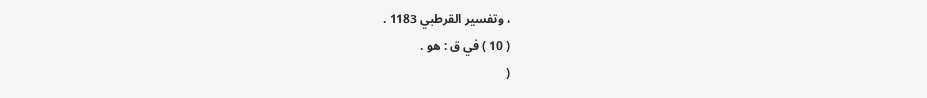، وتفسير القرطبي 1183 .
( 10 ) في ق : هو .
(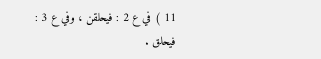11 ) في ع 2 : فيحلقن ، وفي ع 3 : فيحلق .